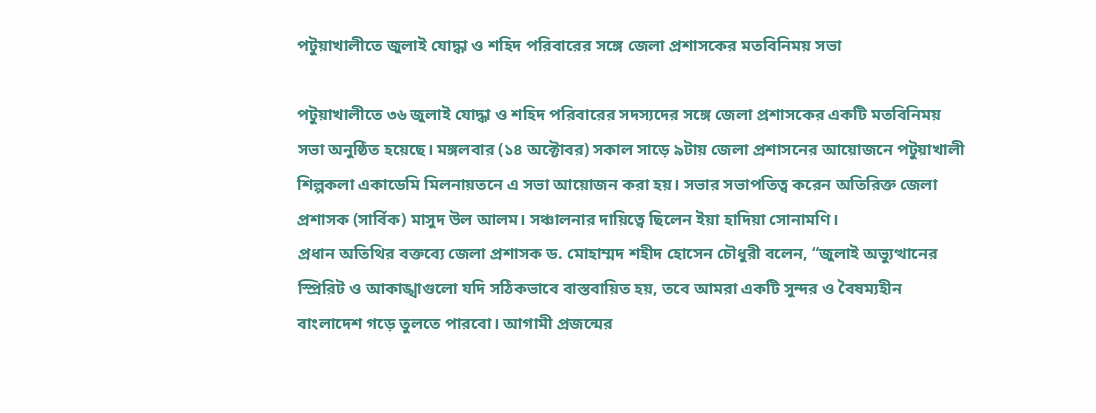পটুয়াখালীতে জুলাই যোদ্ধা ও শহিদ পরিবারের সঙ্গে জেলা প্রশাসকের মতবিনিময় সভা

পটুয়াখালীতে ৩৬ জুলাই যোদ্ধা ও শহিদ পরিবারের সদস্যদের সঙ্গে জেলা প্রশাসকের একটি মতবিনিময় সভা অনুষ্ঠিত হয়েছে। মঙ্গলবার (১৪ অক্টোবর) সকাল সাড়ে ৯টায় জেলা প্রশাসনের আয়োজনে পটুয়াখালী শিল্পকলা একাডেমি মিলনায়তনে এ সভা আয়োজন করা হয়। সভার সভাপতিত্ব করেন অতিরিক্ত জেলা প্রশাসক (সার্বিক) মাসুদ উল আলম। সঞ্চালনার দায়িত্বে ছিলেন ইয়া হাদিয়া সোনামণি।
প্রধান অতিথির বক্তব্যে জেলা প্রশাসক ড. মোহাম্মদ শহীদ হোসেন চৌধুরী বলেন, “জুলাই অভ্যুত্থানের স্প্রিরিট ও আকাঙ্খাগুলো যদি সঠিকভাবে বাস্তবায়িত হয়, তবে আমরা একটি সুন্দর ও বৈষম্যহীন বাংলাদেশ গড়ে তুলতে পারবো। আগামী প্রজন্মের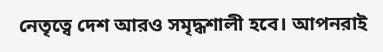নেতৃত্বে দেশ আরও সমৃদ্ধশালী হবে। আপনরাই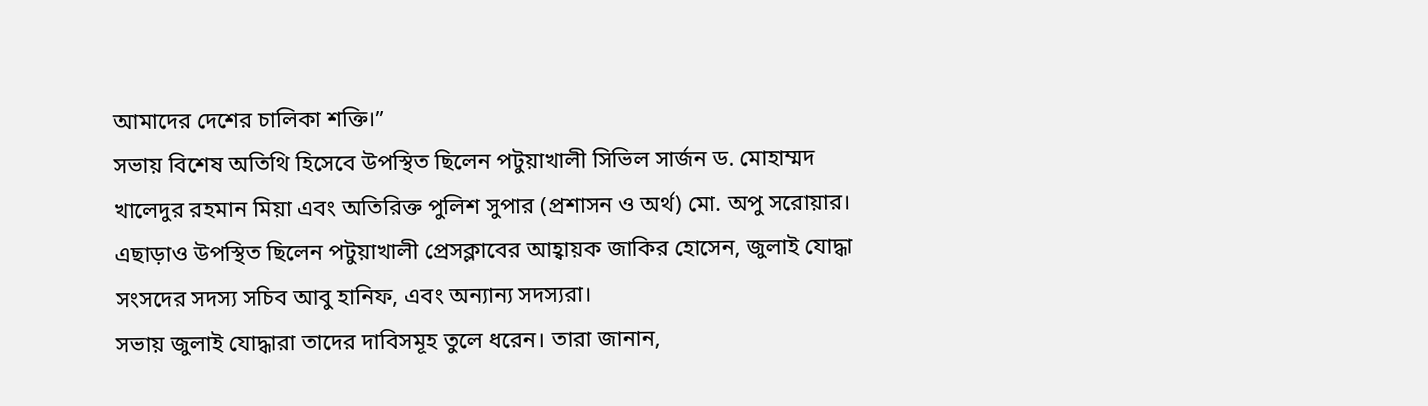আমাদের দেশের চালিকা শক্তি।”
সভায় বিশেষ অতিথি হিসেবে উপস্থিত ছিলেন পটুয়াখালী সিভিল সার্জন ড. মোহাম্মদ খালেদুর রহমান মিয়া এবং অতিরিক্ত পুলিশ সুপার (প্রশাসন ও অর্থ) মো. অপু সরোয়ার। এছাড়াও উপস্থিত ছিলেন পটুয়াখালী প্রেসক্লাবের আহ্বায়ক জাকির হোসেন, জুলাই যোদ্ধা সংসদের সদস্য সচিব আবু হানিফ, এবং অন্যান্য সদস্যরা।
সভায় জুলাই যোদ্ধারা তাদের দাবিসমূহ তুলে ধরেন। তারা জানান,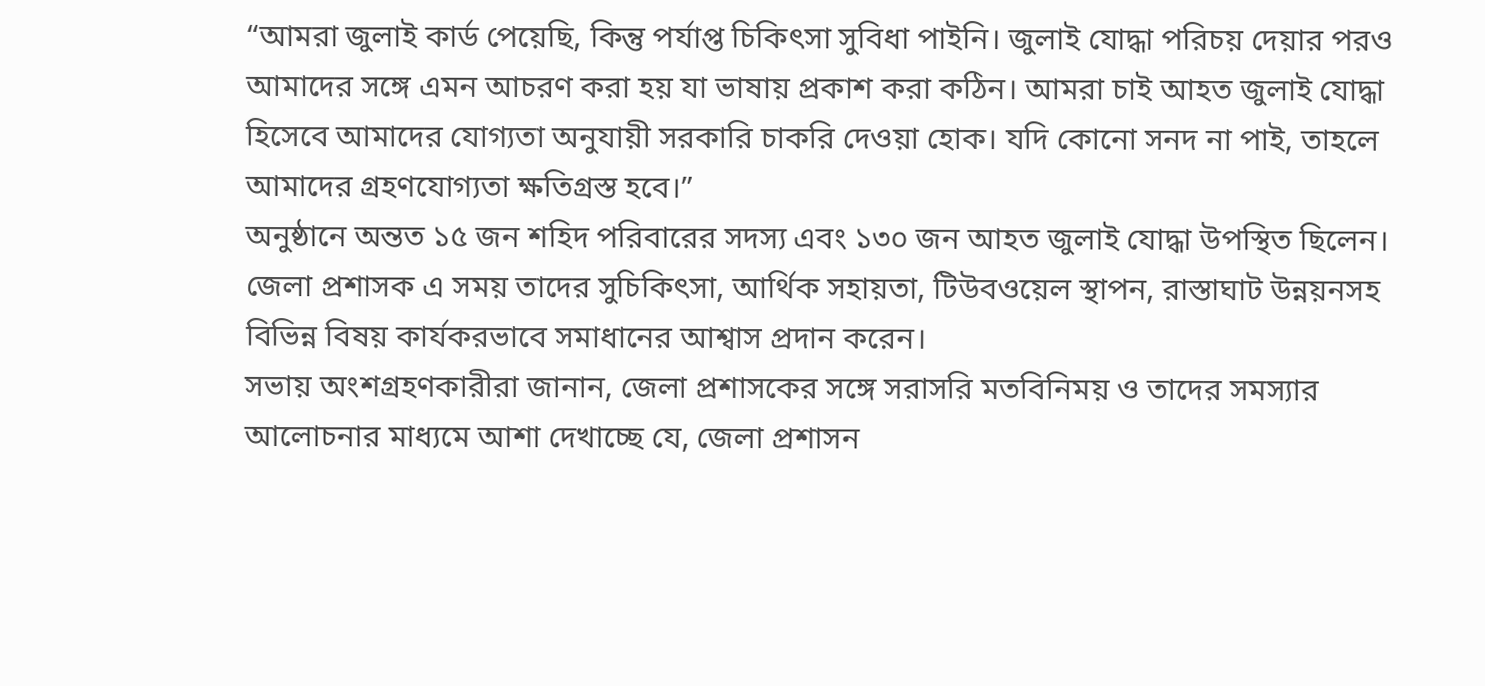“আমরা জুলাই কার্ড পেয়েছি, কিন্তু পর্যাপ্ত চিকিৎসা সুবিধা পাইনি। জুলাই যোদ্ধা পরিচয় দেয়ার পরও আমাদের সঙ্গে এমন আচরণ করা হয় যা ভাষায় প্রকাশ করা কঠিন। আমরা চাই আহত জুলাই যোদ্ধা হিসেবে আমাদের যোগ্যতা অনুযায়ী সরকারি চাকরি দেওয়া হোক। যদি কোনো সনদ না পাই, তাহলে আমাদের গ্রহণযোগ্যতা ক্ষতিগ্রস্ত হবে।”
অনুষ্ঠানে অন্তত ১৫ জন শহিদ পরিবারের সদস্য এবং ১৩০ জন আহত জুলাই যোদ্ধা উপস্থিত ছিলেন। জেলা প্রশাসক এ সময় তাদের সুচিকিৎসা, আর্থিক সহায়তা, টিউবওয়েল স্থাপন, রাস্তাঘাট উন্নয়নসহ বিভিন্ন বিষয় কার্যকরভাবে সমাধানের আশ্বাস প্রদান করেন।
সভায় অংশগ্রহণকারীরা জানান, জেলা প্রশাসকের সঙ্গে সরাসরি মতবিনিময় ও তাদের সমস্যার আলোচনার মাধ্যমে আশা দেখাচ্ছে যে, জেলা প্রশাসন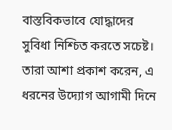বাস্তবিকভাবে যোদ্ধাদের সুবিধা নিশ্চিত করতে সচেষ্ট। তারা আশা প্রকাশ করেন, এ ধরনের উদ্যোগ আগামী দিনে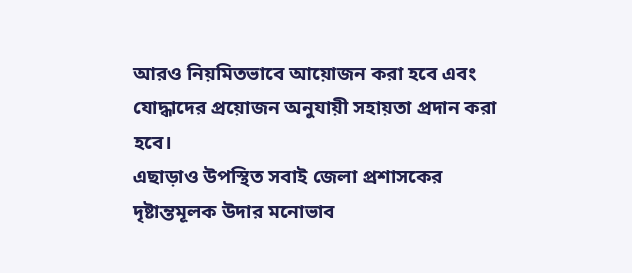আরও নিয়মিতভাবে আয়োজন করা হবে এবং যোদ্ধাদের প্রয়োজন অনুযায়ী সহায়তা প্রদান করা হবে।
এছাড়াও উপস্থিত সবাই জেলা প্রশাসকের দৃষ্টান্তমূলক উদার মনোভাব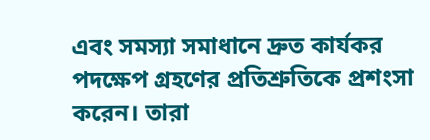এবং সমস্যা সমাধানে দ্রুত কার্যকর পদক্ষেপ গ্রহণের প্রতিশ্রুতিকে প্রশংসা করেন। তারা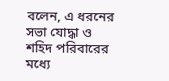বলেন, এ ধরনের সভা যোদ্ধা ও শহিদ পরিবারের মধ্যে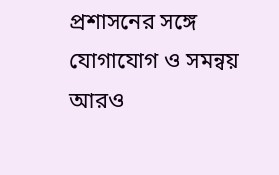প্রশাসনের সঙ্গে যোগাযোগ ও সমন্বয় আরও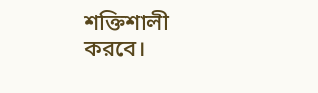শক্তিশালী করবে।